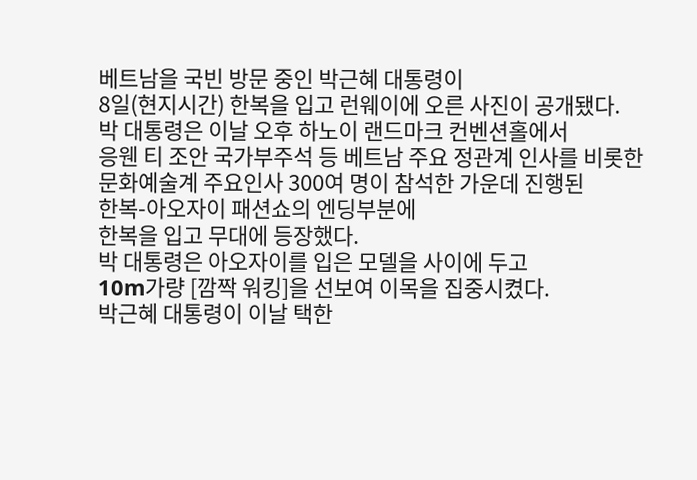베트남을 국빈 방문 중인 박근혜 대통령이
8일(현지시간) 한복을 입고 런웨이에 오른 사진이 공개됐다.
박 대통령은 이날 오후 하노이 랜드마크 컨벤션홀에서
응웬 티 조안 국가부주석 등 베트남 주요 정관계 인사를 비롯한
문화예술계 주요인사 300여 명이 참석한 가운데 진행된
한복-아오자이 패션쇼의 엔딩부분에
한복을 입고 무대에 등장했다.
박 대통령은 아오자이를 입은 모델을 사이에 두고
10m가량 [깜짝 워킹]을 선보여 이목을 집중시켰다.
박근혜 대통령이 이날 택한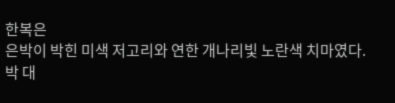한복은
은박이 박힌 미색 저고리와 연한 개나리빛 노란색 치마였다.
박 대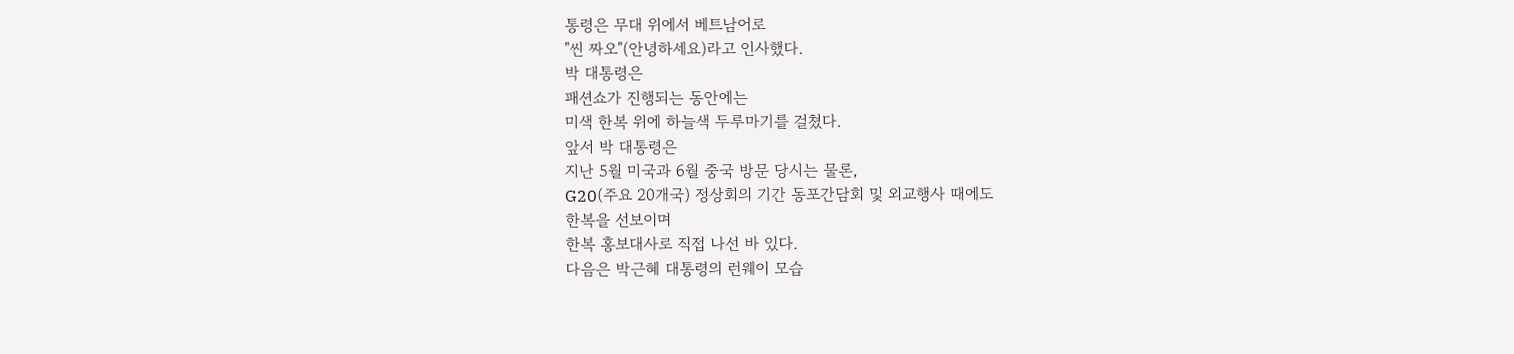통령은 무대 위에서 베트남어로
"씬 짜오"(안녕하세요)라고 인사했다.
박 대통령은
패션쇼가 진행되는 동안에는
미색 한복 위에 하늘색 두루마기를 걸쳤다.
앞서 박 대통령은
지난 5월 미국과 6월 중국 방문 당시는 물론,
G20(주요 20개국) 정상회의 기간 동포간담회 및 외교행사 때에도
한복을 선보이며
한복 홍보대사로 직접 나선 바 있다.
다음은 박근혜 대통령의 런웨이 모습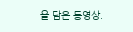을 담은 동영상.